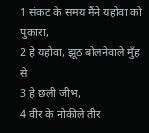1 संकट के समय मैंने यहोवा को पुकारा,
2 हे यहोवा, झूठ बोलनेवाले मुँह से
3 हे छली जीभ,
4 वीर के नोकीले तीर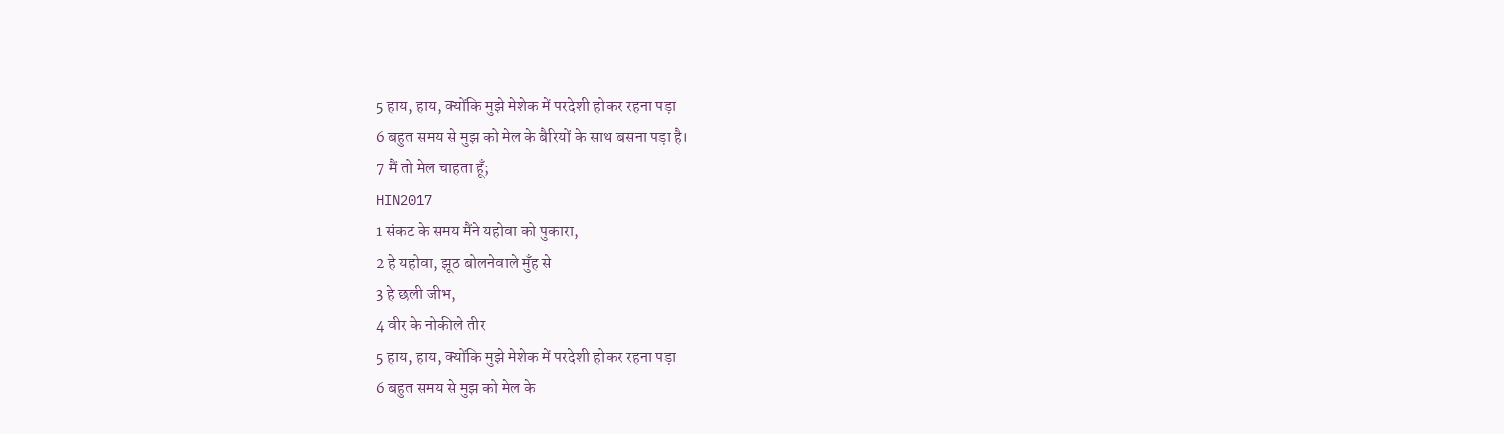5 हाय, हाय, क्योंकि मुझे मेशेक में परदेशी होकर रहना पड़ा
6 बहुत समय से मुझ को मेल के बैरियों के साथ बसना पड़ा है।
7 मैं तो मेल चाहता हूँ;
HIN2017
1 संकट के समय मैंने यहोवा को पुकारा,
2 हे यहोवा, झूठ बोलनेवाले मुँह से
3 हे छली जीभ,
4 वीर के नोकीले तीर
5 हाय, हाय, क्योंकि मुझे मेशेक में परदेशी होकर रहना पड़ा
6 बहुत समय से मुझ को मेल के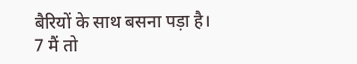बैरियों के साथ बसना पड़ा है।
7 मैं तो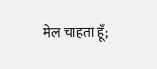मेल चाहता हूँ;